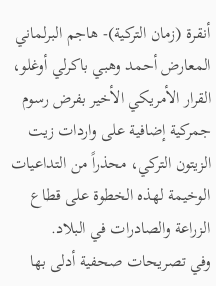أنقرة (زمان التركية)- هاجم البرلماني المعارض أحمد وهبي باكرلي أوغلو، القرار الأمريكي الأخير بفرض رسوم جمركية إضافية على واردات زيت الزيتون التركي، محذراً من التداعيات الوخيمة لهذه الخطوة على قطاع الزراعة والصادرات في البلاد.
وفي تصريحات صحفية أدلى بها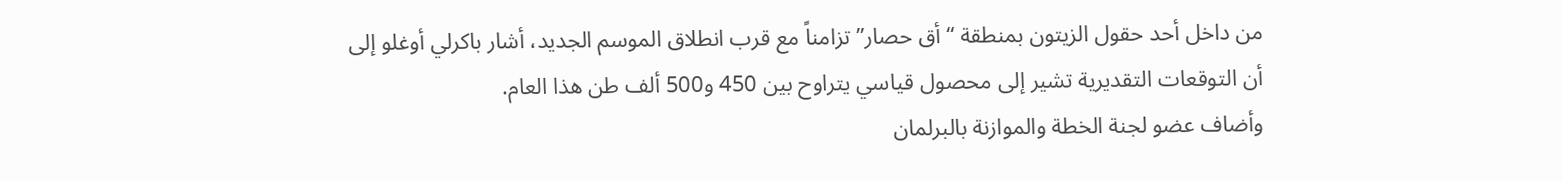من داخل أحد حقول الزيتون بمنطقة “أق حصار” تزامناً مع قرب انطلاق الموسم الجديد، أشار باكرلي أوغلو إلى أن التوقعات التقديرية تشير إلى محصول قياسي يتراوح بين 450 و500 ألف طن هذا العام.
وأضاف عضو لجنة الخطة والموازنة بالبرلمان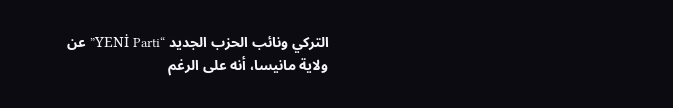التركي ونائب الحزب الجديد “YENİ Parti” عن ولاية مانيسا، أنه على الرغم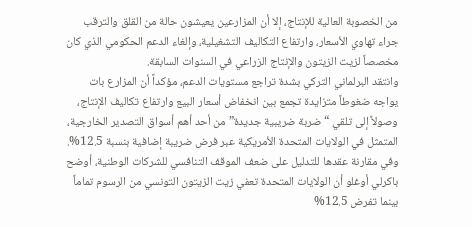من الخصوبة العالية للإنتاج، إلا أن المزارعين يعيشون حالة من القلق والترقب جراء تهاوي الأسعار، وارتفاع التكاليف التشغيلية، وإلغاء الدعم الحكومي الذي كان مخصصاً لزيت الزيتون والإنتاج الزراعي في السنوات السابقة.
وانتقد البرلماني التركي بشدة تراجع مستويات الدعم، مؤكداً أن المزارع بات يواجه ضغوطاً متزايدة تجمع بين انخفاض أسعار البيع وارتفاع تكاليف الإنتاج، وصولاً إلى تلقي “ضربة ضريبية جديدة” من أحد أهم أسواق التصدير الخارجية، المتمثل في الولايات المتحدة الأمريكية عبر فرض ضريبة إضافية بنسبة 12.5%.
وفي مقارنة عقدها للتدليل على ضعف الموقف التنافسي للشركات الوطنية، أوضح باكرلي أوغلو أن الولايات المتحدة تعفي زيت الزيتون التونسي من الرسوم تماماً بينما تفرض 12.5%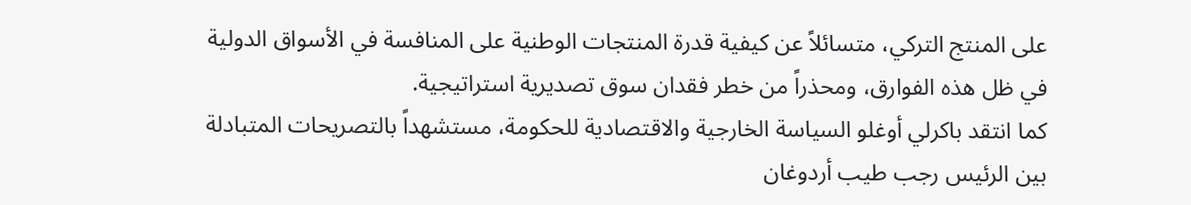على المنتج التركي، متسائلاً عن كيفية قدرة المنتجات الوطنية على المنافسة في الأسواق الدولية في ظل هذه الفوارق، ومحذراً من خطر فقدان سوق تصديرية استراتيجية.
كما انتقد باكرلي أوغلو السياسة الخارجية والاقتصادية للحكومة، مستشهداً بالتصريحات المتبادلة بين الرئيس رجب طيب أردوغان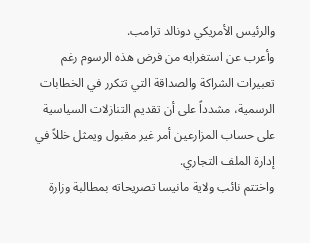والرئيس الأمريكي دونالد ترامب.
وأعرب عن استغرابه من فرض هذه الرسوم رغم تعبيرات الشراكة والصداقة التي تتكرر في الخطابات الرسمية، مشدداً على أن تقديم التنازلات السياسية على حساب المزارعين أمر غير مقبول ويمثل خللاً في إدارة الملف التجاري.
واختتم نائب ولاية مانيسا تصريحاته بمطالبة وزارة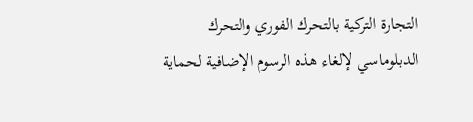التجارة التركية بالتحرك الفوري والتحرك الدبلوماسي لإلغاء هذه الرسوم الإضافية لحماية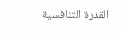القدرة التنافسية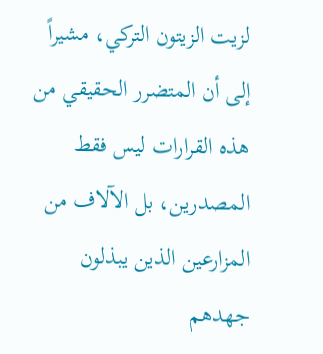لزيت الزيتون التركي، مشيراً إلى أن المتضرر الحقيقي من هذه القرارات ليس فقط المصدرين، بل الآلاف من المزارعين الذين يبذلون جهدهم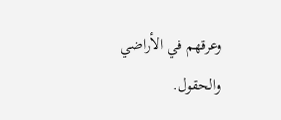وعرقهم في الأراضي والحقول.